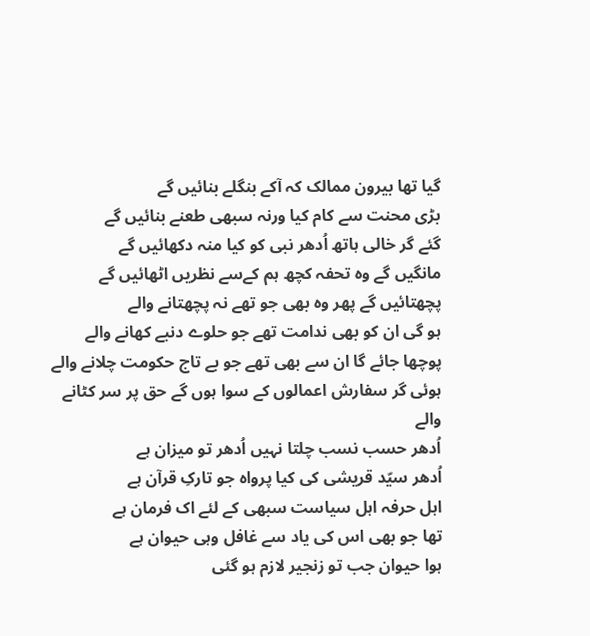گیا تھا بیرون ممالک کہ آکے بنگلے بنائیں گے
بڑی محنت سے کام کیا ورنہ سبھی طعنے بنائیں گے
گئے گر خالی ہاتھ اُدھر نبی کو کیا منہ دکھائیں گے
مانگیں گے وہ تحفہ کچھ ہم کےسے نظریں اٹھائیں گے
پچھتائیں گے پھر وہ بھی جو تھے نہ پچھتانے والے
ہو گی ان کو بھی ندامت تھے جو حلوے دنبے کھانے والے
پوچھا جائے گا ان سے بھی تھے جو بے تاج حکومت چلانے والے
ہوئی گر سفارش اعمالوں کے سوا ہوں گے حق پر سر کٹانے والے
اُدھر حسب نسب چلتا نہیں اُدھر تو میزان ہے
اُدھر سیّد قریشی کی کیا پرواہ جو تارکِ قرآن ہے
اہل حرفہ اہل سیاست سبھی کے لئے اک فرمان ہے
تھا جو بھی اس کی یاد سے غافل وہی حیوان ہے
ہوا حیوان جب تو زنجیر لازم ہو گئی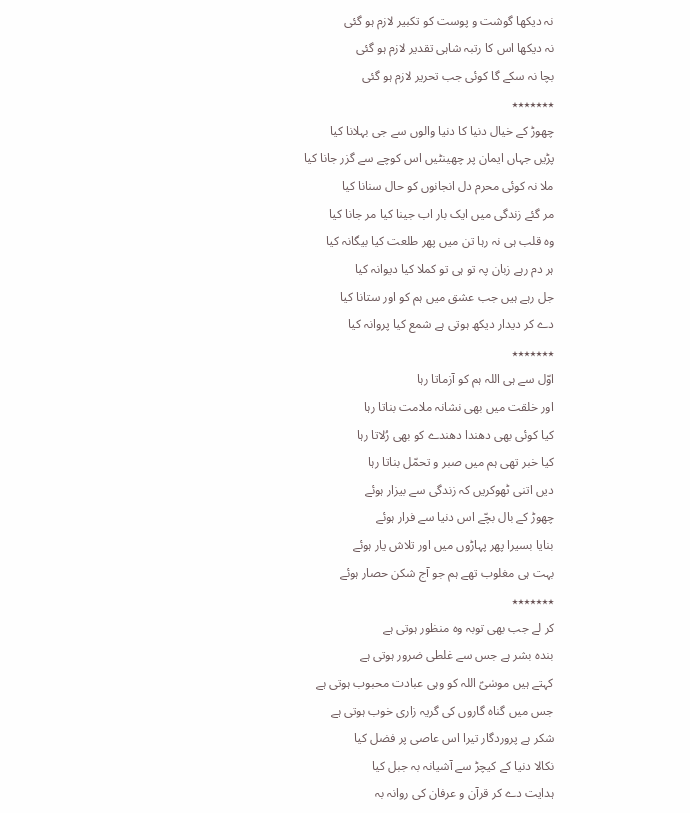نہ دیکھا گوشت و پوست کو تکبیر لازم ہو گئی
نہ دیکھا اس کا رتبہ شاہی تقدیر لازم ہو گئی
بچا نہ سکے گا کوئی جب تحریر لازم ہو گئی
٭٭٭٭٭٭٭
چھوڑ کے خیال دنیا کا دنیا والوں سے جی بہلانا کیا
پڑیں جہاں ایمان پر چھینٹیں اس کوچے سے گزر جانا کیا
ملا نہ کوئی محرم دل انجانوں کو حال سنانا کیا
مر گئے زندگی میں ایک بار اب جینا کیا مر جانا کیا
وہ قلب ہی نہ رہا تن میں پھر طلعت کیا بیگانہ کیا
ہر دم رہے زبان پہ تو ہی تو کملا کیا دیوانہ کیا
جل رہے ہیں جب عشق میں ہم کو اور ستانا کیا
دے کر دیدار دیکھ ہوتی ہے شمع کیا پروانہ کیا
٭٭٭٭٭٭٭
اوّل سے ہی اللہ ہم کو آزماتا رہا
اور خلقت میں بھی نشانہ ملامت بناتا رہا
کیا کوئی بھی دھندا دھندے کو بھی رُلاتا رہا
کیا خبر تھی ہم میں صبر و تحمّل بناتا رہا
دیں اتنی ٹھوکریں کہ زندگی سے بیزار ہوئے
چھوڑ کے بال بچّے اس دنیا سے فرار ہوئے
بنایا بسیرا پھر پہاڑوں میں اور تلاش یار ہوئے
بہت ہی مغلوب تھے ہم جو آج شکن حصار ہوئے
٭٭٭٭٭٭٭
کر لے جب بھی توبہ وہ منظور ہوتی ہے
بندہ بشر ہے جس سے غلطی ضرور ہوتی ہے
کہتے ہیں موسٰیؑ اللہ کو وہی عبادت محبوب ہوتی ہے
جس میں گناہ گاروں کی گریہ زاری خوب ہوتی ہے
شکر ہے پروردگار تیرا اس عاصی پر فضل کیا
نکالا دنیا کے کیچڑ سے آشیانہ بہ جبل کیا
ہدایت دے کر قرآن و عرفان کی روانہ بہ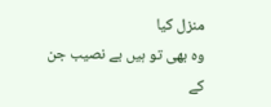منزل کیا
وہ بھی تو ہیں بے نصیب جن کے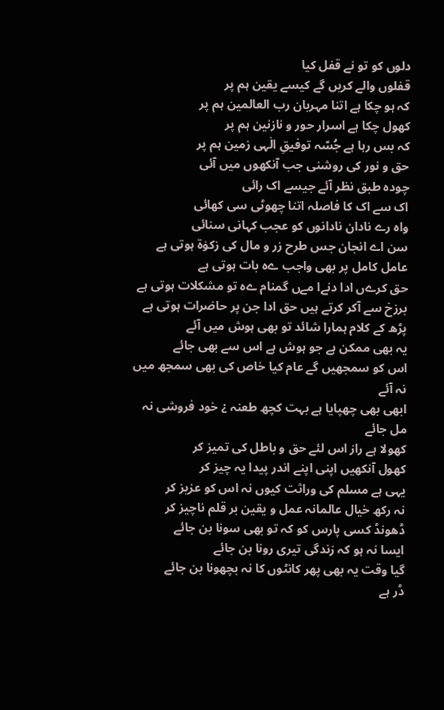دلوں کو تو نے قفل کیا
قفلوں والے کریں گے کیسے یقین ہم پر
کہ ہو چکا ہے اتنا مہربان رب العالمین ہم پر
کھول چکا ہے اسرار حور و نازنین ہم پر
کہ بس رہا ہے جُسّہ توفیقِ الٰہی زمین ہم پر
حق و نور کی روشنی جب آنکھوں میں آئی
چودہ طبق نظر آئے جیسے اک رائی
اک سے اک کا فاصلہ اتنا چھوٹی سی کھائی
واہ رے نادان نادانوں کو عجب کہانی سنائی
سن اے انجان جس طرح زر و مال کی زکوٰة ہوتی ہے
عامل کامل پر بھی واجب ےہ بات ہوتی ہے
حق کرےں ادا دنےا مےں گمنام ےہ تو مشکلات ہوتی ہے
برزخ سے آکر کرتے ہیں حق ادا جن پر حاضرات ہوتی ہے
پڑھ کے کلام ہمارا شائد تو بھی ہوش میں آئے
یہ بھی ممکن ہے جو ہوش ہے اس سے بھی جائے
اس کو سمجھیں گے عام کیا خاص کی بھی سمجھ میں نہ آئے
ابھی بھی چھپایا ہے بہت کچھ طعنہ ¿ خود فروشی نہ مل جائے
کھولا ہے راز اس لئے حق و باطل کی تمیز کر
کھول آنکھیں اپنی اپنے اندر پیدا یہ چیز کر
یہی ہے مسلم کی وراثت کیوں نہ اس کو عزیز کر
نہ رکھ خیال عالمانہ عمل و یقین بر قلم ناچیز کر
ڈھونڈ کسی پارس کو کہ تو بھی سونا بن جائے
ایسا نہ ہو کہ زندگی تیری رونا بن جائے
گیا وقت یہ بھی پھر کانٹوں کا نہ بچھونا بن جائے
ڈر ہے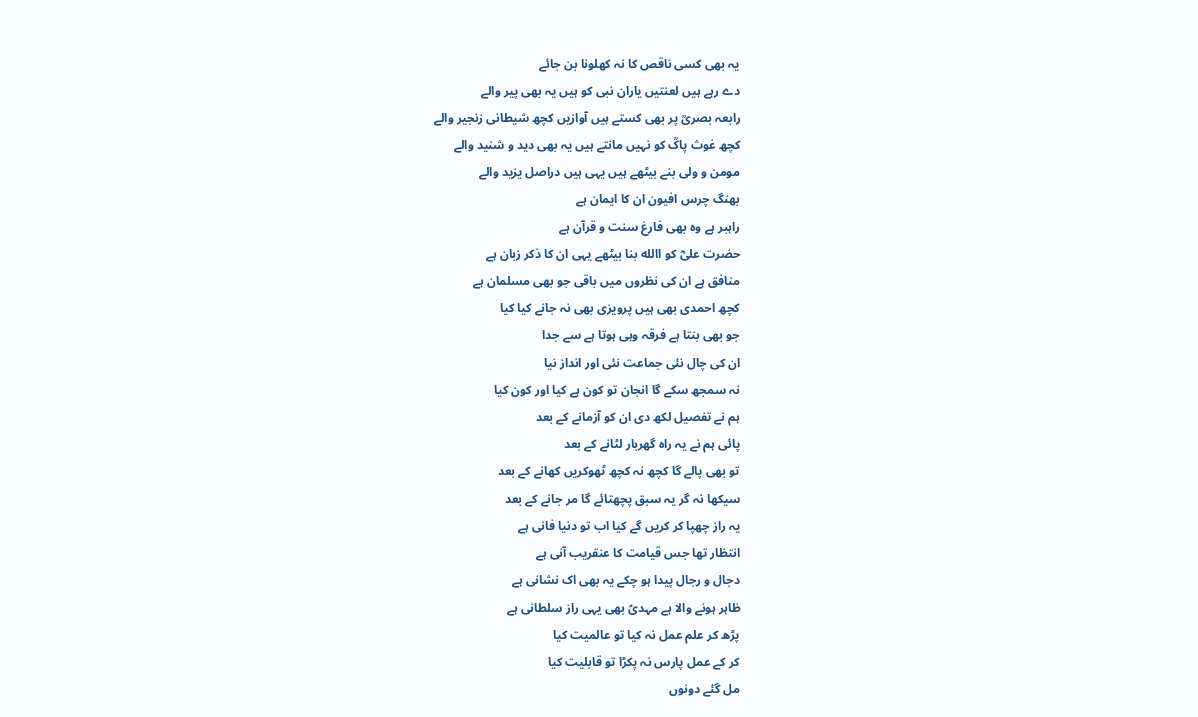یہ بھی کسی ناقص کا نہ کھلونا بن جائے
دے رہے ہیں لعنتیں یاران نبی کو ہیں یہ بھی پیر والے
رابعہ بصریؒ پر بھی کستے ہیں آوازیں کچھ شیطانی زنجیر والے
کچھ غوث پاکؒ کو نہیں مانتے ہیں یہ بھی دید و شنید والے
مومن و ولی بنے بیٹھے ہیں یہی ہیں دراصل یزید والے
بھنگ چرس افیون ان کا ایمان ہے
راہبر ہے وہ بھی فارغ سنت و قرآن ہے
حضرت علیؓ کو االله بنا بیٹھے یہی ان کا ذکر زبان ہے
منافق ہے ان کی نظروں میں باقی جو بھی مسلمان ہے
کچھ احمدی بھی ہیں پرویزی بھی نہ جانے کیا کیا
جو بھی بنتا ہے فرقہ وہی ہوتا ہے سے جدا
ان کی چال نئی جماعت نئی اور انداز نیا
نہ سمجھ سکے گا انجان تو کون ہے کیا اور کون کیا
ہم نے تفصیل لکھ دی ان کو آزمانے کے بعد
پائی ہم نے یہ راہ گھربار لٹانے کے بعد
تو بھی پالے گا کچھ نہ کچھ ٹھوکریں کھانے کے بعد
سیکھا نہ گر یہ سبق پچھتائے گا مر جانے کے بعد
یہ راز چھپا کر کریں گے کیا اب تو دنیا فانی ہے
انتظار تھا جس قیامت کا عنقریب آنی ہے
دجال و رجال پیدا ہو چکے یہ بھی اک نشانی ہے
ظاہر ہونے والا ہے مہدیؑ بھی یہی راز سلطانی ہے
پڑھ کر علم عمل نہ کیا تو عالمیت کیا
کر کے عمل پارس نہ پکڑا تو قابلیت کیا
مل گئے دونوں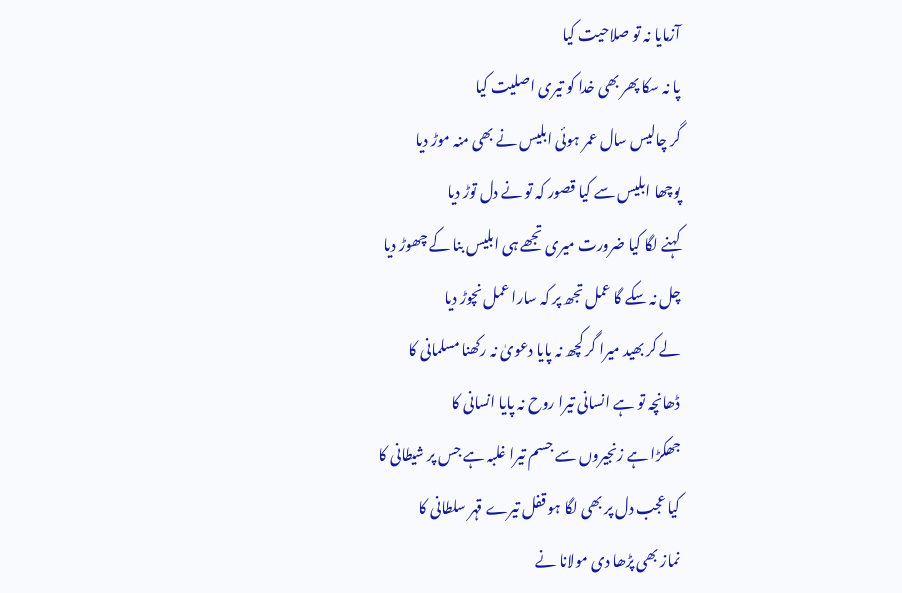آزمایا نہ تو صلاحیت کیا
پا نہ سکا پھر بھی خدا کو تیری اصلیت کیا
گر چالیس سال عمر ہوئی ابلیس نے بھی منہ موڑ دیا
پوچھا ابلیس سے کیا قصور کہ تو نے دل توڑ دیا
کہنے لگا کیا ضرورت میری تجھے ہی ابلیس بنا کے چھوڑ دیا
چل نہ سکے گا عمل تجھ پر کہ سارا عمل نچوڑ دیا
لے کر بھید میرا گر کچھ نہ پایا دعویٰ نہ رکھنا مسلمانی کا
ڈھانچہ تو ہے انسانی تیرا روح نہ پایا انسانی کا
جھکڑا ہے زنجیروں سے جسم تیرا غلبہ ہے جس پر شیطانی کا
کیا عجب دل پر بھی لگا ہو قفل تیرے قہر سلطانی کا
نماز بھی پڑھا دی مولانا نے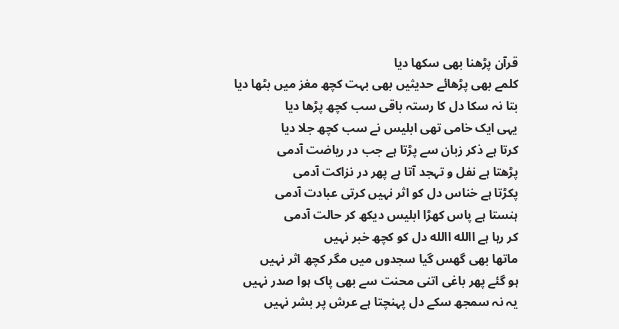قرآن پڑھنا بھی سکھا دیا
کلمے بھی پڑھائے حدیثیں بھی بہت کچھ مغز میں بٹھا دیا
بتا نہ سکا دل کا رستہ باقی سب کچھ پڑھا دیا
یہی ایک خامی تھی ابلیس نے سب کچھ جلا دیا
کرتا ہے ذکر زبان سے پڑتا ہے جب در ریاضت آدمی
پڑھتا ہے نفل و تہجد آتا ہے پھر در نزاکت آدمی
پکڑتا ہے خناس دل کو اثر نہیں کرتی عبادت آدمی
ہنستا ہے پاس کھڑا ابلیس دیکھ کر حالت آدمی
کر رہا ہے االله االله دل کو کچھ خبر نہیں
ماتھا بھی گھس گیا سجدوں میں مگر کچھ اثر نہیں
ہو گئے پھر باغی اتنی محنت سے بھی پاک ہوا صدر نہیں
یہ نہ سمجھ سکے دل پہنچتا ہے عرش پر بشر نہیں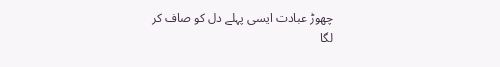چھوڑ عبادت ایسی پہلے دل کو صاف کر
لگا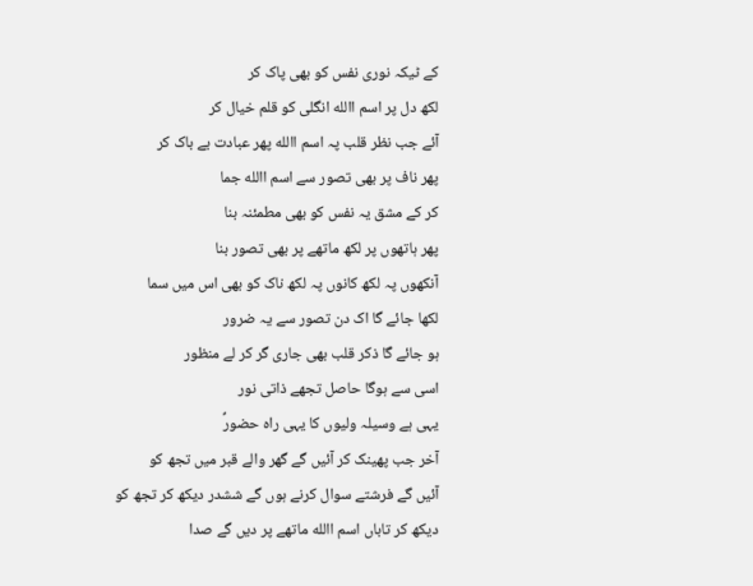کے ٹیکہ نوری نفس کو بھی پاک کر
لکھ دل پر اسم االله انگلی کو قلم خیال کر
آئے جب نظر قلب پہ اسم االله پھر عبادت بے باک کر
پھر ناف پر بھی تصور سے اسم االله جما
کر کے مشق یہ نفس کو بھی مطمئنہ بنا
پھر ہاتھوں پر لکھ ماتھے پر بھی تصور بنا
آنکھوں پہ لکھ کانوں پہ لکھ ناک کو بھی اس میں سما
لکھا جائے گا اک دن تصور سے یہ ضرور
ہو جائے گا ذکر قلب بھی جاری گر کر لے منظور
اسی سے ہوگا حاصل تجھے ذاتی نور
یہی ہے وسیلہ ولیوں کا یہی راہ حضورؐ
آخر جب پھینک کر آئیں گے گھر والے قبر میں تجھ کو
آئیں گے فرشتے سوال کرنے ہوں گے ششدر دیکھ کر تجھ کو
دیکھ کر تاباں اسم االله ماتھے پر دیں گے صدا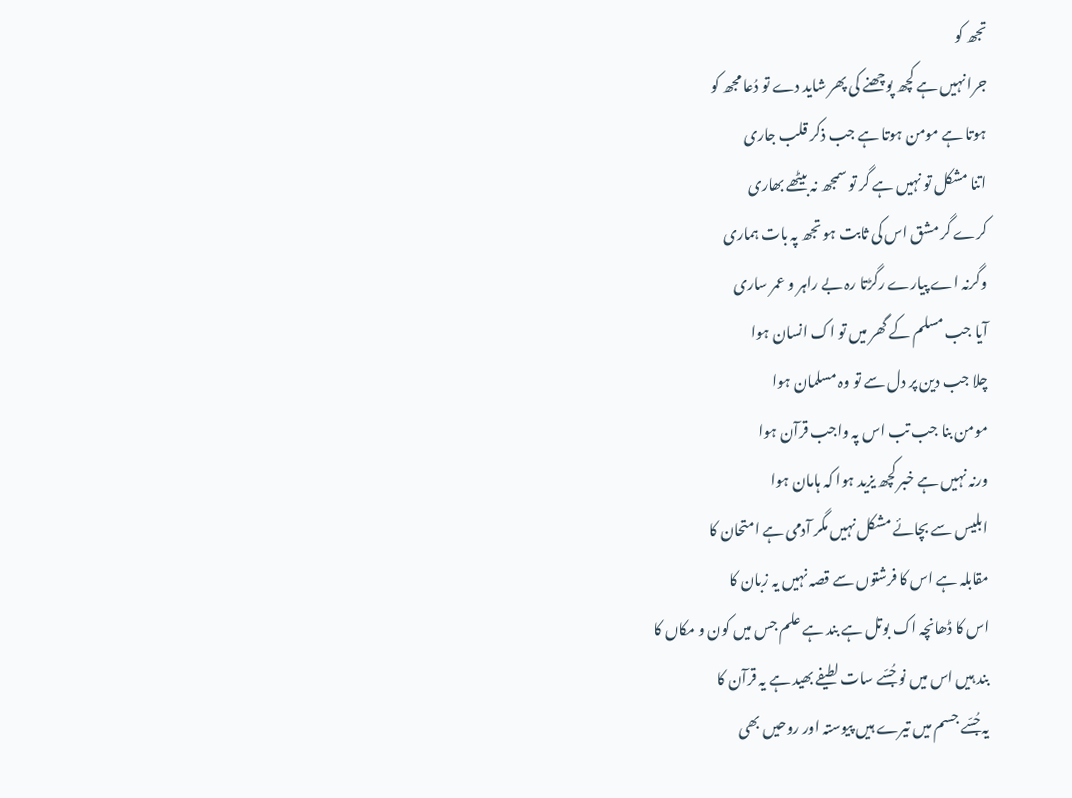تجھ کو
جرا نہیں ہے کچھ پوچھنے کی پھر شاید دے تو دُعا مجھ کو
ہوتا ہے مومن ہوتا ہے جب ذکر قلب جاری
اتنا مشکل تو نہیں ہے گر تو سمجھ نہ بیٹھے بھاری
کرے گر مشق اس کی ثابت ہو تجھ پہ بات ہماری
وگرنہ اے پیارے رگڑتا رہ بے راہر و عمر ساری
آیا جب مسلم کے گھر میں تو اک انسان ہوا
چلا جب دین پر دل سے تو وہ مسلمان ہوا
مومن بنا جب تب اس پہ واجب قرآن ہوا
ورنہ نہیں ہے خبر کچھ یزید ہوا کہ ہامان ہوا
ابلیس سے بچائے مشکل نہیں مگر آدمی ہے امتحان کا
مقابلہ ہے اس کا فرشتوں سے قصہ نہیں یہ زبان کا
اس کا ڈھانچہ اک بوتل ہے بند ہے علم جس میں کون و مکاں کا
بند ہیں اس میں نو جُسّے سات لطیفے بھید ہے یہ قرآن کا
یہ جُسّے جسم میں تیرے ہیں پیوستہ اور روحیں بھی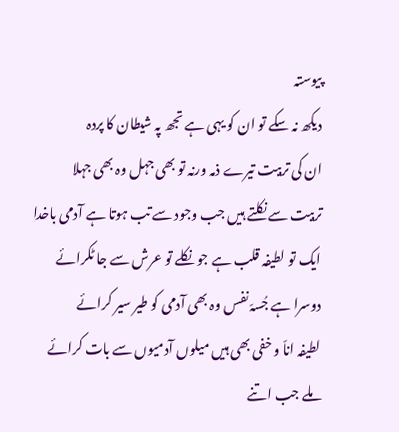پیوستہ
دیکھ نہ سکے تو ان کو یہی ہے تجھ پہ شیطان کا پردہ
ان کی تربیت تیرے ذمہ ورنہ تو بھی جہل وہ بھی جہلا
تربیت سے نکلتے ہیں جب وجود سے تب ہوتا ہے آدمی باخدا
ایک تو لطیفہ قلب ہے جو نکلے تو عرش سے جا ٹکرائے
دوسرا ہے جُسہّ نفس وہ بھی آدمی کو طیر سیر کرائے
لطیفہ اناّ و خفی بھی ہیں میلوں آدمیوں سے بات کرائے
ملے جب اتنے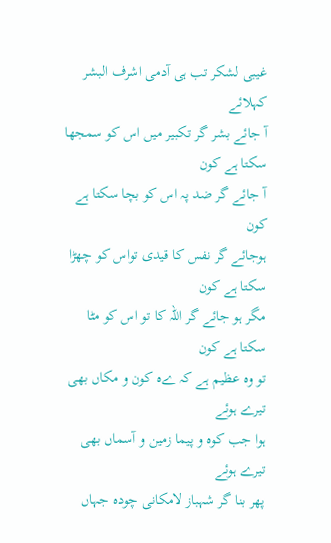غیبی لشکر تب ہی آدمی اشرف البشر کہلائے
آ جائے بشر گر تکبیر میں اس کو سمجھا سکتا ہے کون
آ جائے گر ضد پہ اس کو بچا سکتا ہے کون
ہوجائے گر نفس کا قیدی تواس کو چھڑا سکتا ہے کون
مگر ہو جائے گر اللہ کا تو اس کو مٹا سکتا ہے کون
تو وہ عظیم ہے کہ ےہ کون و مکاں بھی تیرے ہوئے
ہوا جب کوہ و پیما زمین و آسماں بھی تیرے ہوئے
پھر بنا گر شہباز لامکانی چودہ جہاں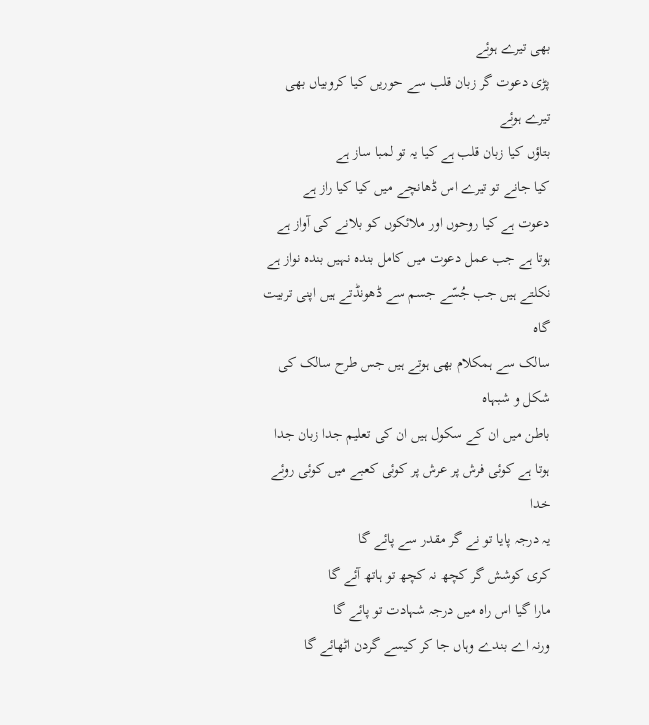بھی تیرے ہوئے
پڑی دعوت گر زبان قلب سے حوریں کیا کروبیاں بھی تیرے ہوئے
بتاؤں کیا زبان قلب ہے کیا یہ تو لمبا ساز ہے
کیا جانے تو تیرے اس ڈھانچے میں کیا کیا راز ہے
دعوت ہے کیا روحوں اور ملائکوں کو بلانے کی آواز ہے
ہوتا ہے جب عمل دعوت میں کامل بندہ نہیں بندہ نواز ہے
نکلتے ہیں جب جُسّے جسم سے ڈھونڈتے ہیں اپنی تربیت گاہ
سالک سے ہمکلام بھی ہوتے ہیں جس طرح سالک کی شکل و شبہاہ
باطن میں ان کے سکول ہیں ان کی تعلیم جدا زبان جدا
ہوتا ہے کوئی فرش پر عرش پر کوئی کعبے میں کوئی روئے خدا
یہ درجہ پایا تو نے گر مقدر سے پائے گا
کری کوشش گر کچھ نہ کچھ تو ہاتھ آئے گا
مارا گیا اس راہ میں درجہ شہادت تو پائے گا
ورنہ اے بندے وہاں جا کر کیسے گردن اٹھائے گا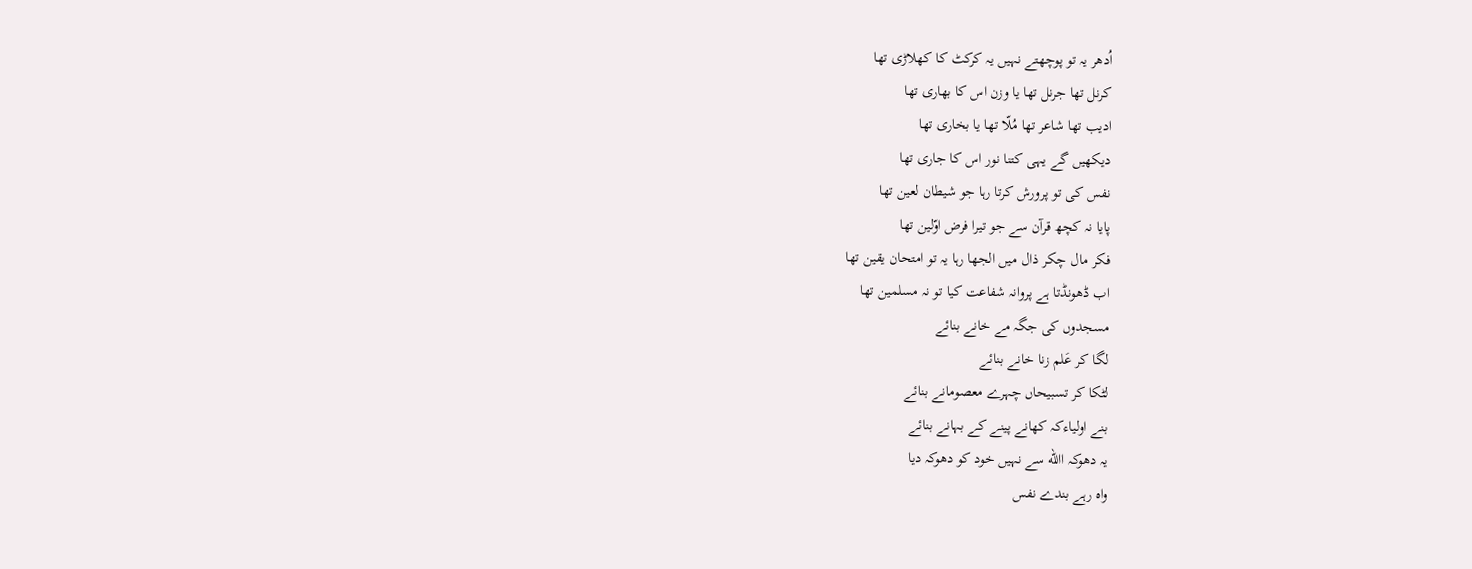اُدھر یہ تو پوچھتے نہیں یہ کرکٹ کا کھلاڑی تھا
کرنل تھا جرنل تھا یا وزن اس کا بھاری تھا
ادیب تھا شاعر تھا مُلّا تھا یا بخاری تھا
دیکھیں گے یہی کتنا نور اس کا جاری تھا
نفس کی تو پرورش کرتا رہا جو شیطان لعین تھا
پایا نہ کچھ قرآن سے جو تیرا فرض اوّلین تھا
فکر مال چکر ذال میں الجھا رہا یہ تو امتحان یقین تھا
اب ڈھونڈتا ہے پروانہ شفاعت کیا تو نہ مسلمین تھا
مسجدوں کی جگہ مے خانے بنائے
لگا کر عَلم زنا خانے بنائے
لٹکا کر تسبیحاں چہرے معصومانے بنائے
بنے اولیاءکہ کھانے پینے کے بہانے بنائے
یہ دھوکہ االله سے نہیں خود کو دھوکہ دیا
واہ رہے بندے نفس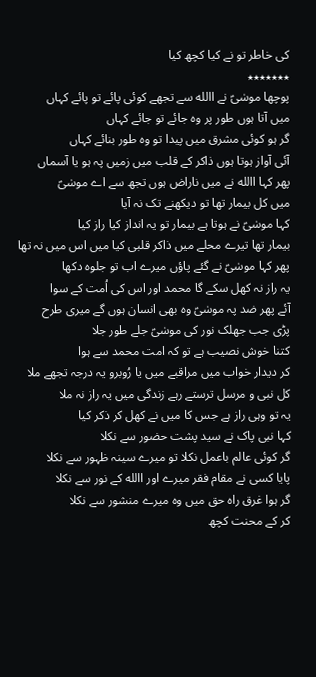کی خاطر تو نے کیا کچھ کیا
٭٭٭٭٭٭٭
پوچھا موسٰیؑ نے االله سے تجھے کوئی پائے تو پائے کہاں
میں آتا ہوں طور پر وہ جائے تو جائے کہاں
گر ہو کوئی مشرق میں پیدا تو وہ طور بنائے کہاں
آئی آواز ہوتا ہوں ذاکر کے قلب میں زمیں پہ ہو یا آسماں
پھر کہا االله نے میں ناراض ہوں تجھ سے اے موسٰیؑ
میں کل بیمار تھا تو دیکھنے تک نہ آیا
کہا موسٰیؑ نے ہوتا ہے بیمار تو یہ انداز کیا راز کیا
بیمار تھا تیرے محلے میں ذاکر قلبی کیا میں اس میں نہ تھا
پھر کہا موسٰیؑ نے گئے پاؤں میرے اب تو جلوہ دکھا
یہ راز نہ کھل سکے گا محمد اور اس کی اُمت کے سوا
آئے پھر ضد پہ موسٰیؑ وہ بھی انسان ہوں گے میری طرح
پڑی جب جھلک نور کی موسٰیؑ جلے طور جلا
کتنا خوش نصیب ہے تو کہ امت محمد سے ہوا
کر دیدار خواب میں مراقبے میں یا رُوبرو یہ درجہ تجھے ملا
کل نبی و مرسل ترستے رہے زندگی میں یہ راز نہ ملا
یہ تو وہی راز ہے جس کا میں نے کھل کر ذکر کیا
کہا نبی پاک نے سید پشت حضور سے نکلا
گر کوئی عالم باعمل نکلا تو میرے سینہ ظہور سے نکلا
پایا کسی نے مقام فقر میرے اور االله کے نور سے نکلا
گر ہوا غرق راہ حق میں وہ میرے منشور سے نکلا
کر کے محنت کچھ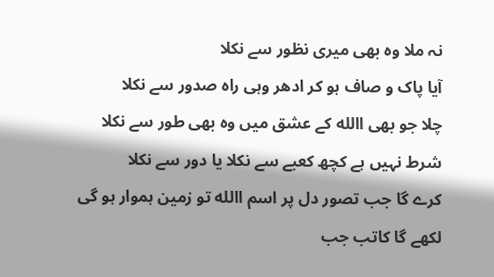نہ ملا وہ بھی میری نظور سے نکلا
آیا پاک و صاف ہو کر ادھر وہی راہ صدور سے نکلا
چلا جو بھی االله کے عشق میں وہ بھی طور سے نکلا
شرط نہیں ہے کچھ کعبے سے نکلا یا دور سے نکلا
کرے گا جب تصور دل پر اسم االله تو زمین ہموار ہو گی
لکھے گا کاتب جب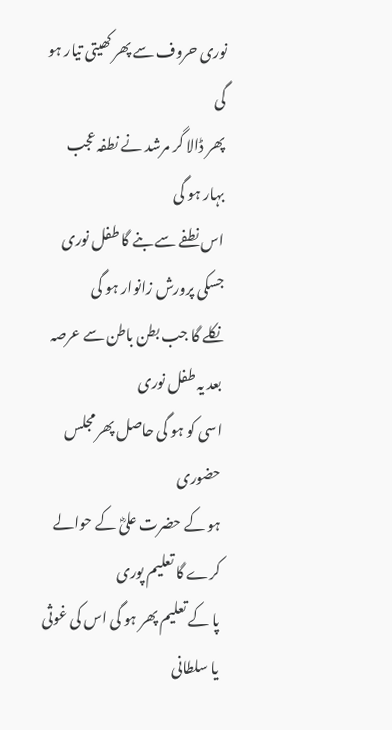نوری حروف سے پھر کھیتی تیار ہو گی
پھر ڈالا گر مرشد نے نطفہ عجب بہار ہو گی
اس نطفے سے بنے گا طفل نوری جسکی پرورش زانوار ہو گی
نکلے گا جب بطن باطن سے عرصہ بعد یہ طفل نوری
اسی کو ہو گی حاصل پھر مجلس حضوری
ہو کے حضرت علیؓ کے حوالے کرے گا تعلیم پوری
پا کے تعلیم پھر ہو گی اس کی غوثی یا سلطانی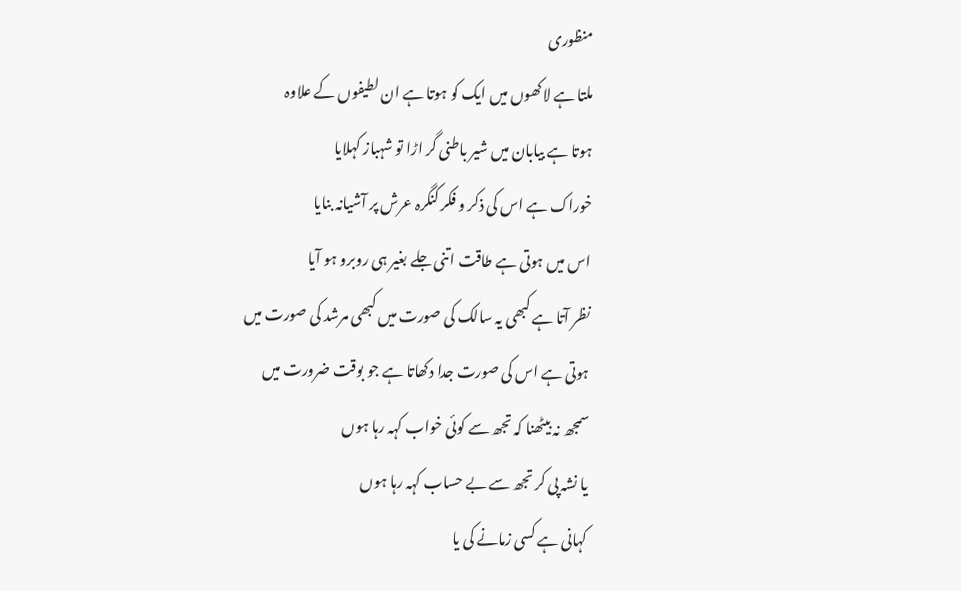منظوری
ملتا ہے لاکھوں میں ایک کو ہوتا ہے ان لطیفوں کے علاوہ
ہوتا ہے بیابان میں شیر باطنی گر اڑا تو شہباز کہلایا
خوراک ہے اس کی ذکر و فکر کنگرہ عرش پر آشیانہ بنایا
اس میں ہوتی ہے طاقت اتنی جلے بغیر ہی روبرو ہو آیا
نظر آتا ہے کبھی یہ سالک کی صورت میں کبھی مرشد کی صورت میں
ہوتی ہے اس کی صورت جدا دکھاتا ہے جو بوقت ضرورت میں
سمجھ نہ بیٹھنا کہ تجھ سے کوئی خواب کہہ رہا ہوں
یا نشہ پی کر تجھ سے بے حساب کہہ رہا ہوں
کہانی ہے کسی زمانے کی یا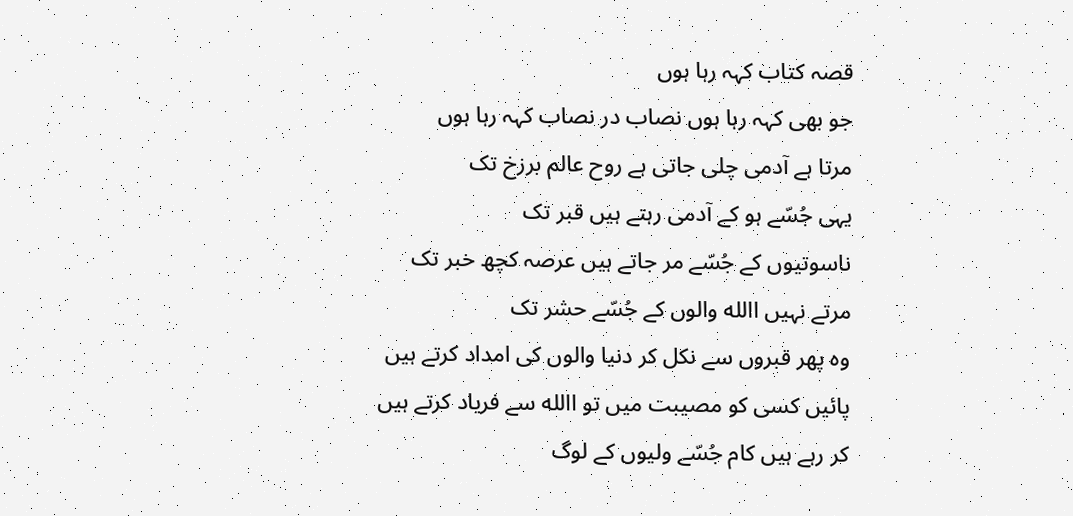قصہ کتاب کہہ رہا ہوں
جو بھی کہہ رہا ہوں نصاب در نصاب کہہ رہا ہوں
مرتا ہے آدمی چلی جاتی ہے روح عالم برزخ تک
یہی جُسّے ہو کے آدمی رہتے ہیں قبر تک
ناسوتیوں کے جُسّے مر جاتے ہیں عرصہ کچھ خبر تک
مرتے نہیں االله والوں کے جُسّے حشر تک
وہ پھر قبروں سے نکل کر دنیا والوں کی امداد کرتے ہیں
پائیں کسی کو مصیبت میں تو االله سے فریاد کرتے ہیں
کر رہے ہیں کام جُسّے ولیوں کے لوگ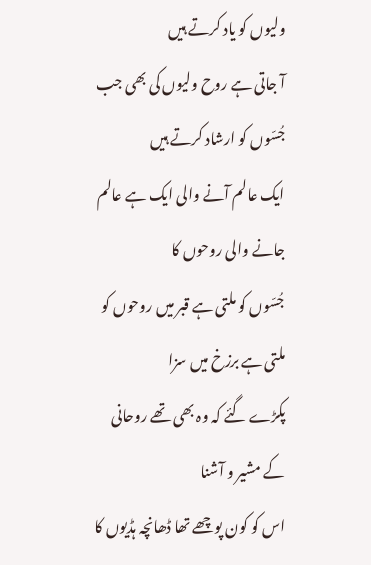ولیوں کو یاد کرتے ہیں
آ جاتی ہے روح ولیوں کی بھی جب جُسّوں کو ارشاد کرتے ہیں
ایک عالم آنے والی ایک ہے عالم جانے والی روحوں کا
جُسّوں کو ملتی ہے قبر میں روحوں کو ملتی ہے برزخ میں سزا
پکڑے گئے کہ وہ بھی تھے روحانی کے مشیر و آشنا
اس کو کون پوچھے تھا ڈھانچہ ہڈیوں کا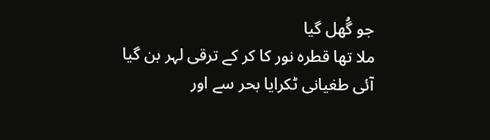جو گُھل گیا
ملا تھا قطرہ نور کا کر کے ترقی لہر بن گیا
آئی طغیانی ٹکرایا بحر سے اور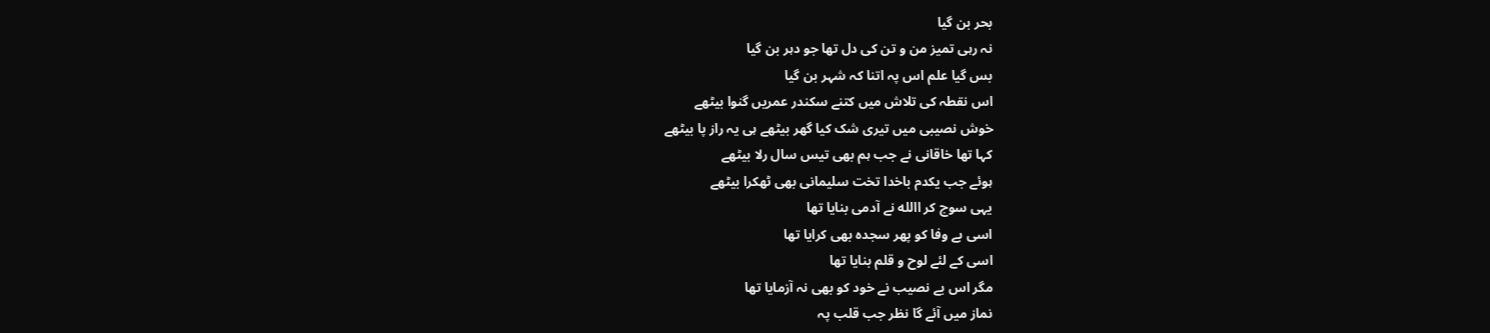بحر بن گیا
نہ رہی تمیز من و تن کی دل تھا جو دہر بن گیا
بس گیا علم اس پہ اتنا کہ شہر بن گیا
اس نقطہ کی تلاش میں کتنے سکندر عمریں گنوا بیٹھے
خوش نصیبی میں تیری شک کیا گھر بیٹھے ہی یہ راز پا بیٹھے
کہا تھا خاقانی نے جب ہم بھی تیس سال رلا بیٹھے
ہوئے جب یکدم باخدا تخت سلیمانی بھی ٹھکرا بیٹھے
یہی سوچ کر االله نے آدمی بنایا تھا
اسی بے وفا کو پھر سجدہ بھی کرایا تھا
اسی کے لئے لوح و قلم بنایا تھا
مگر اس بے نصیب نے خود کو بھی نہ آزمایا تھا
نماز میں آئے گا نظر جب قلب پہ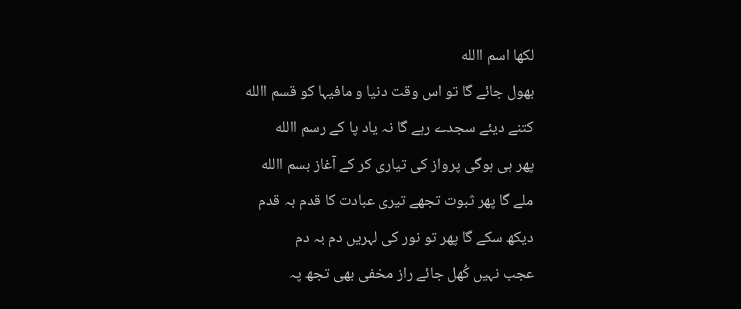لکھا اسم االله
بھول جائے گا تو اس وقت دنیا و مافیہا کو قسم االله
کتنے دیئے سجدے رہے گا نہ یاد پا کے رسم االله
پھر ہی ہوگی پرواز کی تیاری کر کے آغاز بسم االله
ملے گا پھر ثبوت تجھے تیری عبادت کا قدم بہ قدم
دیکھ سکے گا پھر تو نور کی لہریں دم بہ دم
عجب نہیں کُھل جائے راز مخفی بھی تجھ پہ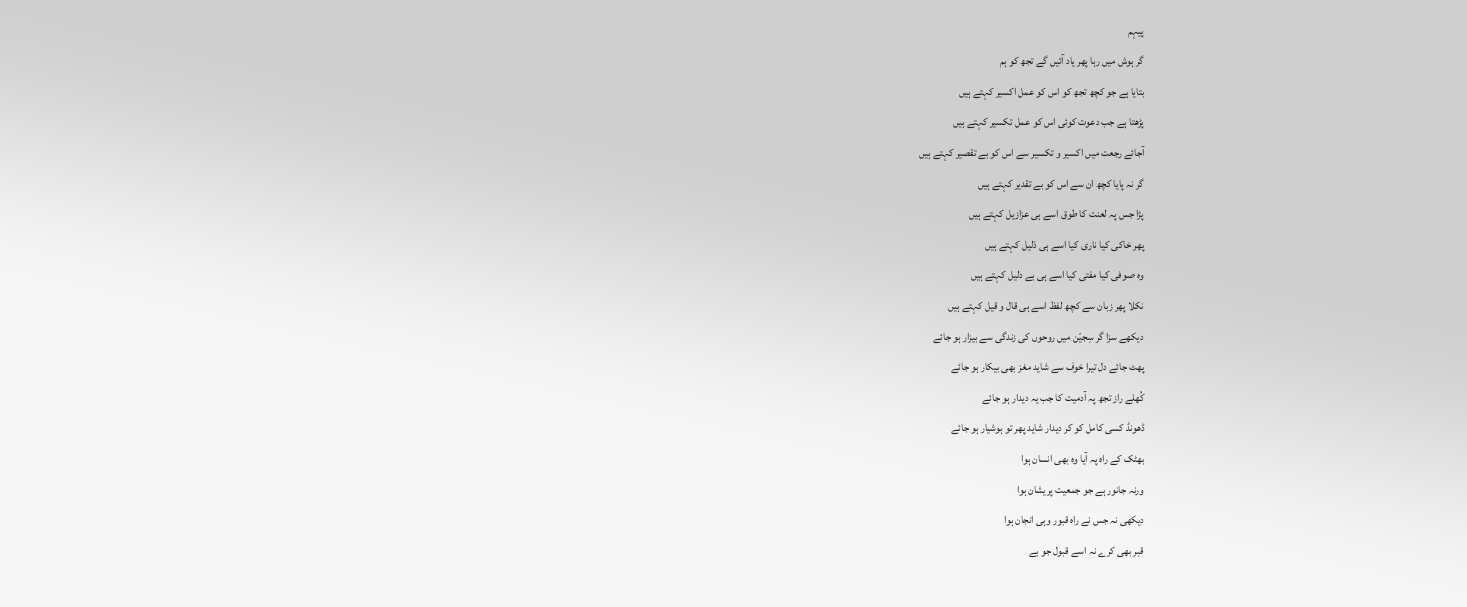پیہم
گر ہوش میں رہا پھر یاد آئیں گے تجھ کو ہم
بتایا ہے جو کچھ تجھ کو اس کو عمل اکسیر کہتے ہیں
پڑھتا ہے جب دعوت کوئی اس کو عمل تکسیر کہتے ہیں
آجائے رجعت میں اکسیر و تکسیر سے اس کو بے تقصیر کہتے ہیں
گر نہ پایا کچھ ان سے اس کو بے تقدیر کہتے ہیں
پڑا جس پہ لعنت کا طوق اسے ہی عزازیل کہتے ہیں
پھر خاکی کیا ناری کیا اسے ہی ذلیل کہتے ہیں
وہ صوفی کیا مفتی کیا اسے ہی بے دلیل کہتے ہیں
نکلا پھر زبان سے کچھ لفظ اسے ہی قال و قیل کہتے ہیں
دیکھے سزا گر سِجیّن میں روحوں کی زندگی سے بیزار ہو جائے
پھٹ جائے دل تیرا خوف سے شاید مغز بھی بیکار ہو جائے
کُھلے راز تجھ پہ آدمیت کا جب یہ دیدار ہو جائے
ڈھونڈ کسی کامل کو کر دیدار شاید پھر تو ہوشیار ہو جائے
بھٹک کے راہ پہ آیا وہ بھی انسان ہوا
ورنہ جانور ہے جو جمعیت پریشان ہوا
دیکھی نہ جس نے راہ قبور وہی انجان ہوا
قبر بھی کرے نہ اسے قبول جو بے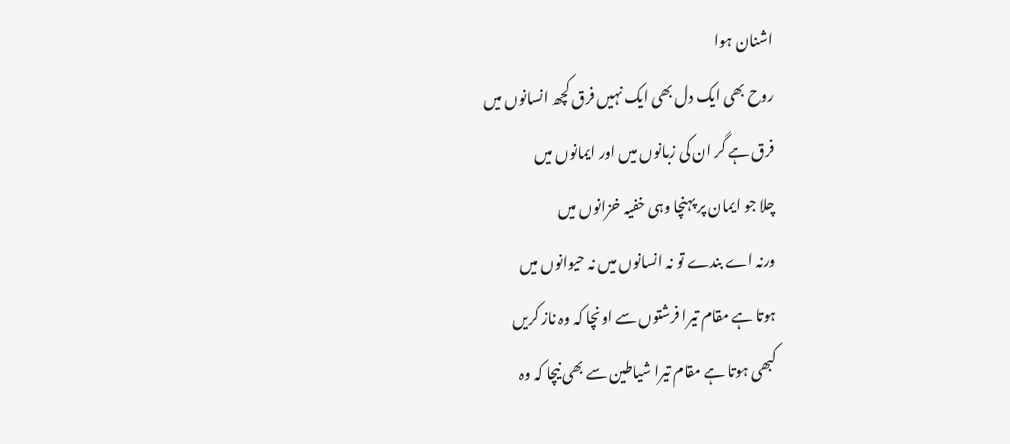اشنان ہوا
روح بھی ایک دل بھی ایک نہیں فرق کچھ انسانوں میں
فرق ہے گر ان کی زبانوں میں اور ایمانوں میں
چلا جو ایمان پر پہنچا وہی خفیہ خزانوں میں
ورنہ اے بندے تو نہ انسانوں میں نہ حیوانوں میں
ہوتا ہے مقام تیرا فرشتوں سے اونچا کہ وہ ناز کریں
کبھی ہوتا ہے مقام تیرا شیاطین سے بھی نیچا کہ وہ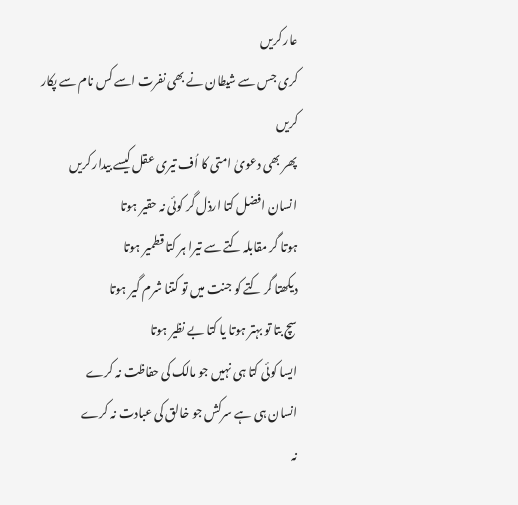عار کریں
کری جس سے شیطان نے بھی نفرت اسے کس نام سے پکار کریں
پھر بھی دعویٰ امتی کا اُف تیری عقل کیسے بیدار کریں
انسان افضل کتا ارذل گر کوئی نہ حقیر ہوتا
ہوتا گر مقابلہ کتے سے تیرا ہر کتا قطمیر ہوتا
دیکھتا گر کتے کو جنت میں تو کتنا شرم گیر ہوتا
سچ بتا تو بہتر ہوتا یا کتا بے نظیر ہوتا
ایسا کوئی کتا ہی نہیں جو مالک کی حفاظت نہ کرے
انسان ہی ہے سرکش جو خالق کی عبادت نہ کرے
نہ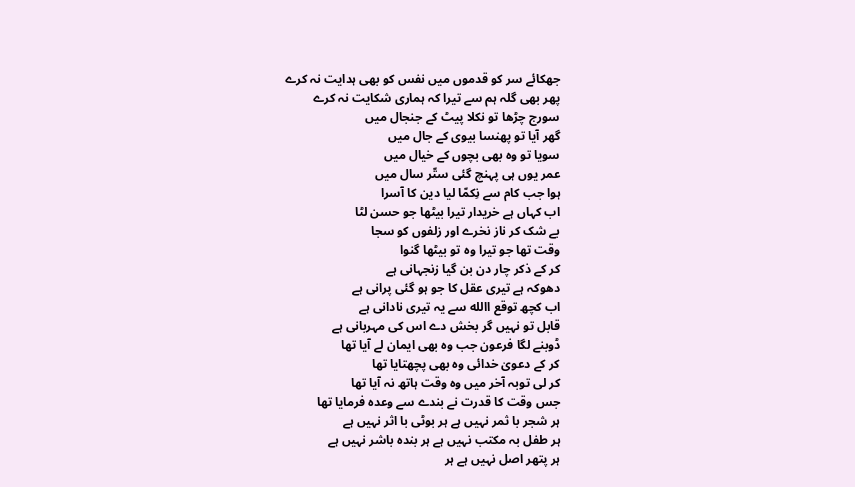جھکائے سر کو قدموں میں نفس کو بھی ہدایت نہ کرے
پھر بھی گلہ ہم سے تیرا کہ ہماری شکایت نہ کرے
سورج چڑھا تو نکلا پیٹ کے جنجال میں
گھر آیا تو پھنسا بیوی کے جال میں
سویا تو وہ بھی بچوں کے خیال میں
عمر یوں ہی پہنچ گئی ستّر سال میں
ہوا جب کام سے نِکمّا لیا دین کا آسرا
اب کہاں ہے خریدار تیرا بیٹھا جو حسن لٹا
بے شک کر ناز نخرے اور زلفوں کو سجا
وقت تھا جو تیرا وہ تو بیٹھا گنوا
کر کے ذکر چار دن بن گیا زنجہانی ہے
دھوکہ ہے تیری عقل کا جو ہو گئی پرانی ہے
اب کچھ توقع االله سے یہ تیری نادانی ہے
قابل تو نہیں گر بخش دے اس کی مہربانی ہے
ڈوبنے لگا فرعون جب وہ بھی ایمان لے آیا تھا
کر کے دعویٰ خدائی وہ بھی پچھتایا تھا
کر لی توبہ آخر میں وہ وقت ہاتھ نہ آیا تھا
جس وقت کا قدرت نے بندے سے وعدہ فرمایا تھا
ہر شجر با ثمر نہیں ہے ہر بوٹی با اثر نہیں ہے
ہر طفل بہ مکتب نہیں ہے ہر بندہ باشر نہیں ہے
ہر پتھر اصل نہیں ہے ہر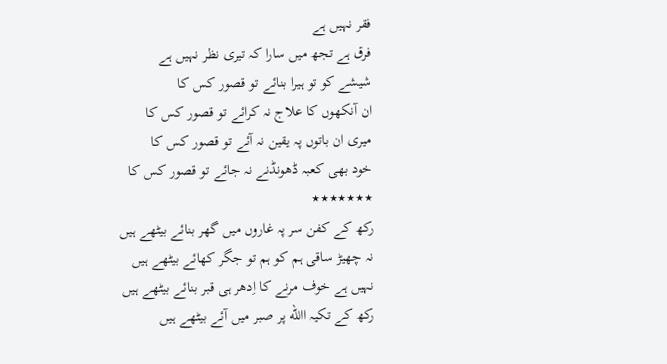فقر نہیں ہے
فرق ہے تجھ میں سارا کہ تیری نظر نہیں ہے
شیشے کو تو ہیرا بنائے تو قصور کس کا
ان آنکھوں کا علاج نہ کرائے تو قصور کس کا
میری ان باتوں پہ یقین نہ آئے تو قصور کس کا
خود بھی کعبہ ڈھونڈنے نہ جائے تو قصور کس کا
٭٭٭٭٭٭٭
رکھ کے کفن سر پہ غاروں میں گھر بنائے بیٹھے ہیں
نہ چھیڑ ساقی ہم کو ہم تو جگر کھائے بیٹھے ہیں
نہیں ہے خوف مرنے کا اِدھر ہی قبر بنائے بیٹھے ہیں
رکھ کے تکیہ االله پر صبر میں آئے بیٹھے ہیں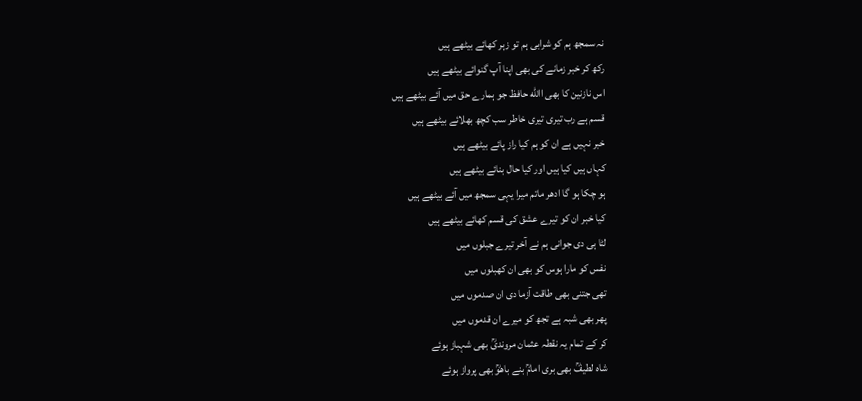نہ سمجھ ہم کو شرابی ہم تو زہر کھائے بیٹھے ہیں
رکھ کر خبر زمانے کی بھی اپنا آپ گنوائے بیٹھے ہیں
اس نازنین کا بھی االله حافظ جو ہمارے حق میں آئے بیٹھے ہیں
قسم ہے رب تیری تیری خاطر سب کچھ بھلائے بیٹھے ہیں
خبر نہیں ہے ان کو ہم کیا راز پائے بیٹھے ہیں
کہاں ہیں کیا ہیں اور کیا حال بنائے بیٹھے ہیں
ہو چکا ہو گا ادھر ماتم میرا یہی سمجھ میں آئے بیٹھے ہیں
کیا خبر ان کو تیرے عشق کی قسم کھائے بیٹھے ہیں
لٹا ہی دی جوانی ہم نے آخر تیرے جبلوں میں
نفس کو مارا ہوس کو بھی ان کھبلوں میں
تھی جتنی بھی طاقت آزما دی ان صدموں میں
پھر بھی شبہ ہے تجھ کو میرے ان قدموں میں
کر کے تمام یہ نقطہ عثمان مروندیؒ بھی شہباز ہوئے
شاہ لطیفؒ بھی بری امامؒ بنے باھوؒ بھی پرواز ہوئے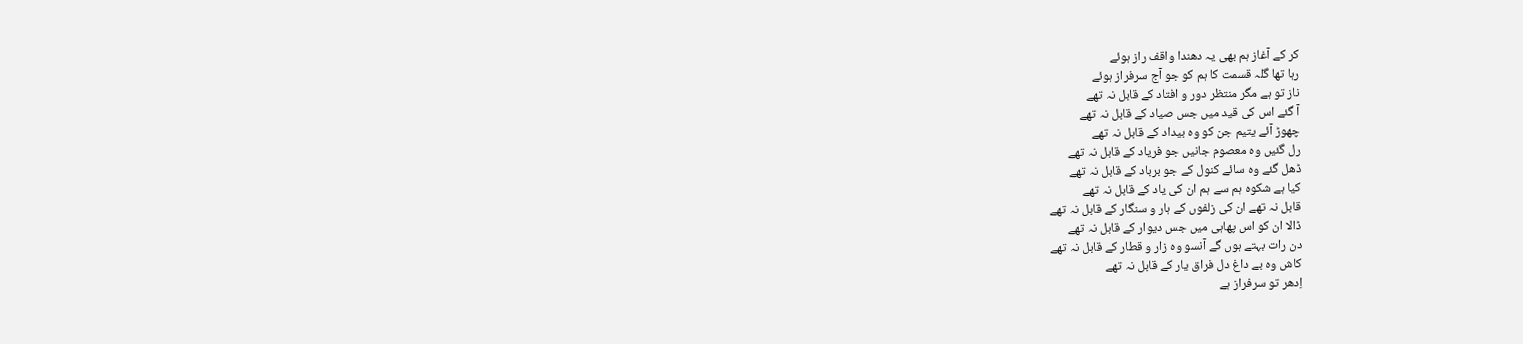کر کے آغاز ہم بھی یہ دھندا واقف راز ہوئے
رہا تھا گلہ قسمت کا ہم کو جو آج سرفراز ہوئے
ناز تو ہے مگر منتظر دور و افتاد کے قابل نہ تھے
آ گئے اس کی قید میں جس صیاد کے قابل نہ تھے
چھوڑ آئے یتیم جن کو وہ بیداد کے قابل نہ تھے
رل گئیں وہ معصوم جانیں جو فریاد کے قابل نہ تھے
ڈھل گئے وہ سائے کنول کے جو برباد کے قابل نہ تھے
کیا ہے شکوہ ہم سے ہم ان کی یاد کے قابل نہ تھے
قابل نہ تھے ان کی زلفوں کے ہار و سنگار کے قابل نہ تھے
ڈالا ان کو اس پھاہی میں جس دیوار کے قابل نہ تھے
دن رات بہتے ہوں گے آنسو وہ زار و قطار کے قابل نہ تھے
کاش وہ بے داغ دل فراق یار کے قابل نہ تھے
اِدھر تو سرفراز ہے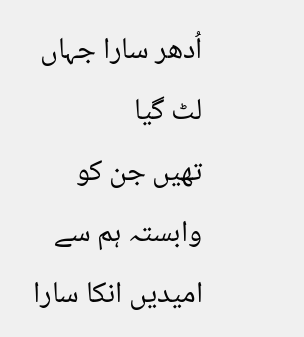اُدھر سارا جہاں لٹ گیا
تھیں جن کو وابستہ ہم سے امیدیں انکا سارا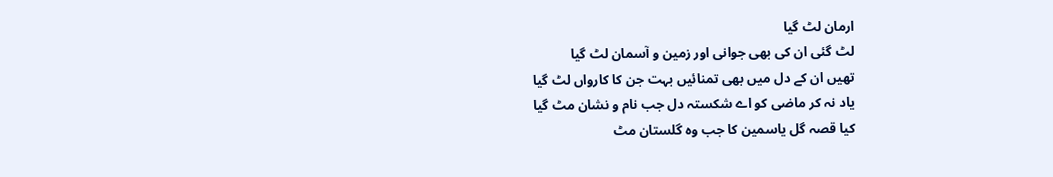ارمان لٹ گیا
لٹ گئی ان کی بھی جوانی اور زمین و آسمان لٹ گیا
تھیں ان کے دل میں بھی تمنائیں بہت جن کا کارواں لٹ گیا
یاد نہ کر ماضی کو اے شکستہ دل جب نام و نشان مٹ گیا
کیا قصہ گل یاسمین کا جب وہ گلستان مٹ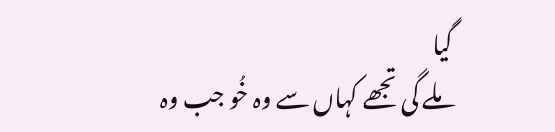گیا
ملے گی تجھے کہاں سے وہ خُو جب وہ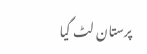پرستان لٹ گیا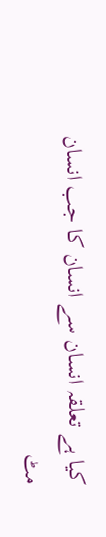کیا ہے تعلقہ انسان سے انسان کا جب انسان مٹ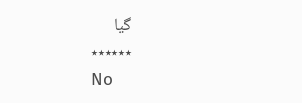گیا
٭٭٭٭٭٭
No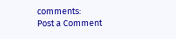comments:
Post a Comment